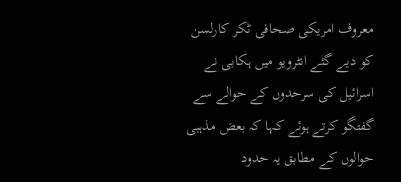معروف امریکی صحافی ٹکر کارلسن کو دیے گئے انٹرویو میں ہکابی نے اسرائیل کی سرحدوں کے حوالے سے گفتگو کرتے ہوئے کہا کہ بعض مذہبی حوالوں کے مطابق یہ حدود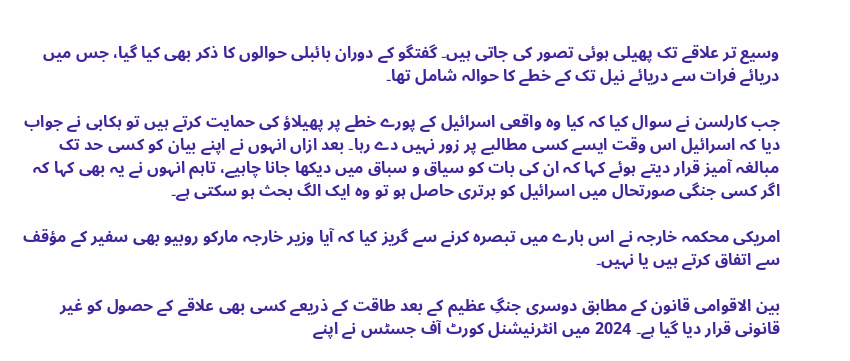وسیع تر علاقے تک پھیلی ہوئی تصور کی جاتی ہیں۔ گفتگو کے دوران بائبلی حوالوں کا ذکر بھی کیا گیا، جس میں دریائے فرات سے دریائے نیل تک کے خطے کا حوالہ شامل تھا۔

جب کارلسن نے سوال کیا کہ کیا وہ واقعی اسرائیل کے پورے خطے پر پھیلاؤ کی حمایت کرتے ہیں تو ہکابی نے جواب دیا کہ اسرائیل اس وقت ایسے کسی مطالبے پر زور نہیں دے رہا۔ بعد ازاں انہوں نے اپنے بیان کو کسی حد تک مبالغہ آمیز قرار دیتے ہوئے کہا کہ ان کی بات کو سیاق و سباق میں دیکھا جانا چاہیے، تاہم انہوں نے یہ بھی کہا کہ اگر کسی جنگی صورتحال میں اسرائیل کو برتری حاصل ہو تو وہ ایک الگ بحث ہو سکتی ہے۔

امریکی محکمہ خارجہ نے اس بارے میں تبصرہ کرنے سے گریز کیا کہ آیا وزیر خارجہ مارکو روبیو بھی سفیر کے مؤقف سے اتفاق کرتے ہیں یا نہیں۔

بین الاقوامی قانون کے مطابق دوسری جنگِ عظیم کے بعد طاقت کے ذریعے کسی بھی علاقے کے حصول کو غیر قانونی قرار دیا گیا ہے۔ 2024 میں انٹرنیشنل کورٹ آف جسٹس نے اپنے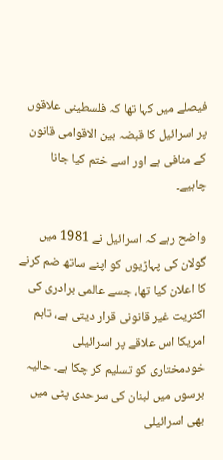فیصلے میں کہا تھا کہ فلسطینی علاقوں پر اسرائیل کا قبضہ بین الاقوامی قانون کے منافی ہے اور اسے ختم کیا جانا چاہیے۔

واضح رہے کہ اسرائیل نے 1981 میں گولان کی پہاڑیوں کو اپنے ساتھ ضم کرنے کا اعلان کیا تھا، جسے عالمی برادری کی اکثریت غیر قانونی قرار دیتی ہے، تاہم امریکا اس علاقے پر اسرائیلی خودمختاری کو تسلیم کر چکا ہے۔ حالیہ برسوں میں لبنان کی سرحدی پٹی میں بھی اسرائیلی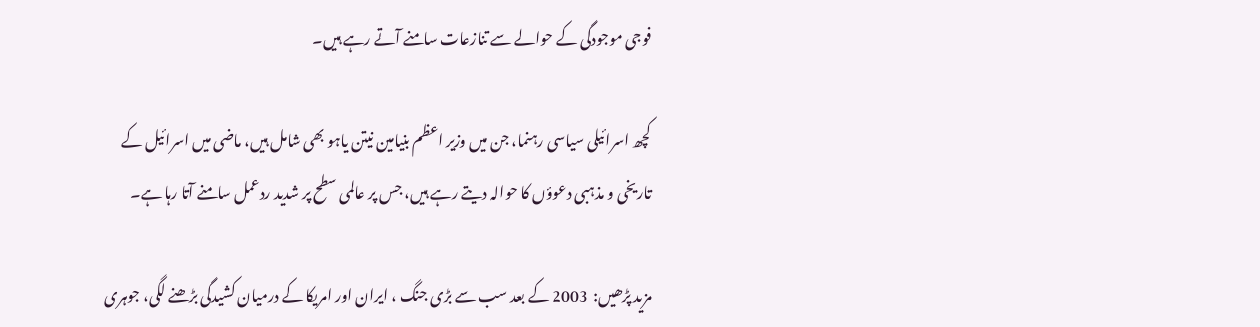فوجی موجودگی کے حوالے سے تنازعات سامنے آتے رہے ہیں۔

کچھ اسرائیلی سیاسی رہنما، جن میں وزیر اعظم بنیامین نیتن یاہو بھی شامل ہیں، ماضی میں اسرائیل کے تاریخی و مذہبی دعوؤں کا حوالہ دیتے رہے ہیں، جس پر عالمی سطح پر شدید ردعمل سامنے آتا رہا ہے۔

مزید پڑھیں:  2003 کے بعد سب سے بڑی جنگ ، ایران اور امریکا کے درمیان کشیدگی بڑھنے لگی، جوہری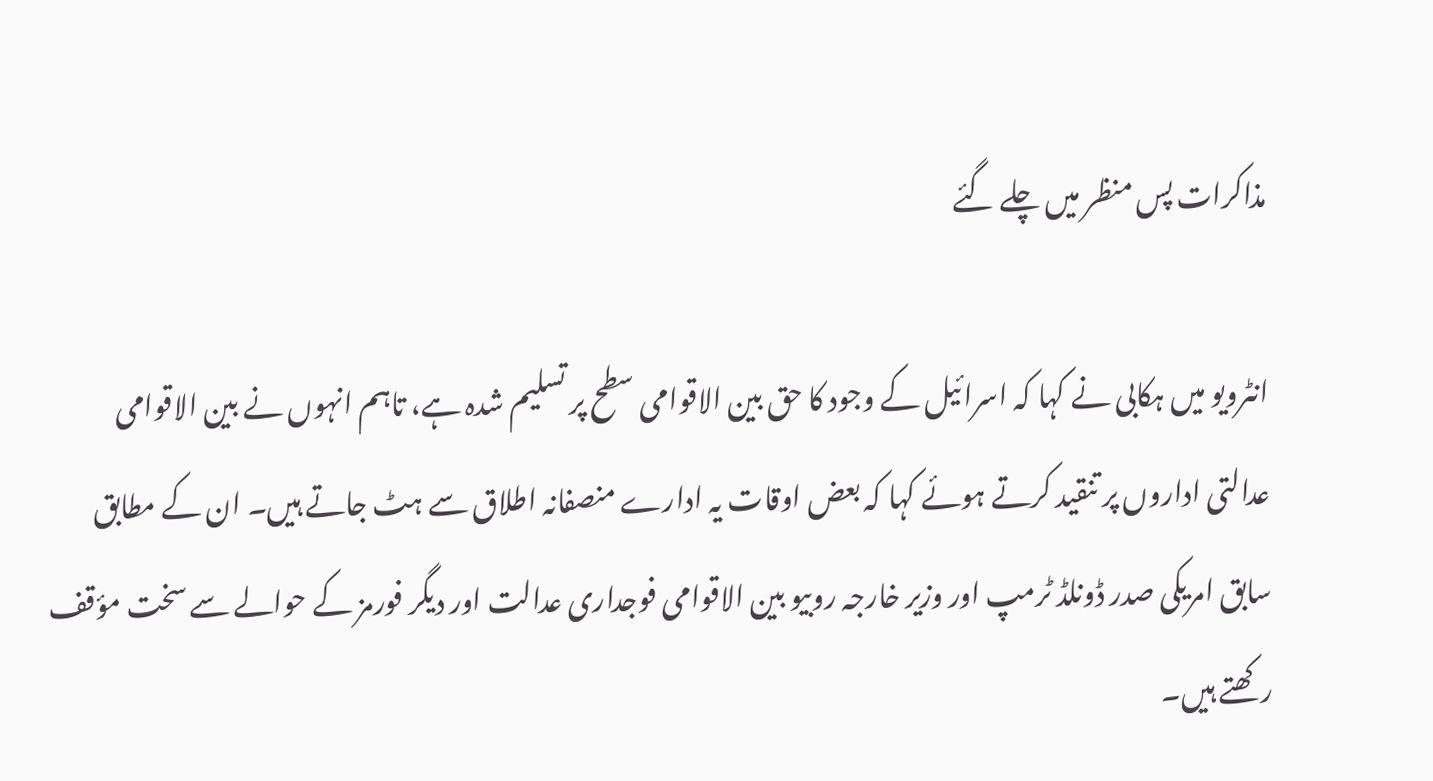مذاکرات پس منظر میں چلے گئے

انٹرویو میں ہکابی نے کہا کہ اسرائیل کے وجود کا حق بین الاقوامی سطح پر تسلیم شدہ ہے، تاہم انہوں نے بین الاقوامی عدالتی اداروں پر تنقید کرتے ہوئے کہا کہ بعض اوقات یہ ادارے منصفانہ اطلاق سے ہٹ جاتے ہیں۔ ان کے مطابق سابق امریکی صدر ڈونلڈ ٹرمپ اور وزیر خارجہ روبیو بین الاقوامی فوجداری عدالت اور دیگر فورمز کے حوالے سے سخت مؤقف رکھتے ہیں۔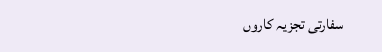سفارتی تجزیہ کاروں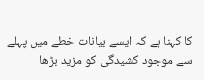کا کہنا ہے کہ ایسے بیانات خطے میں پہلے سے موجود کشیدگی کو مزید بڑھا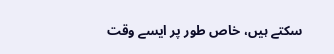سکتے ہیں، خاص طور پر ایسے وقت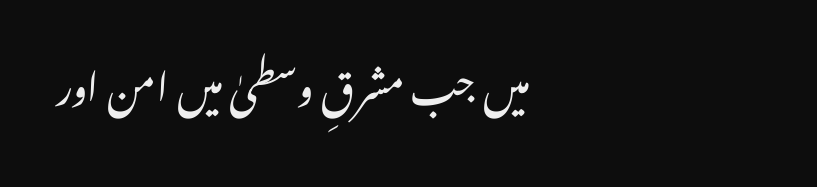میں جب مشرقِ وسطیٰ میں امن اور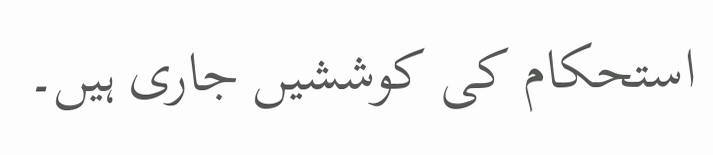استحکام کی کوششیں جاری ہیں۔